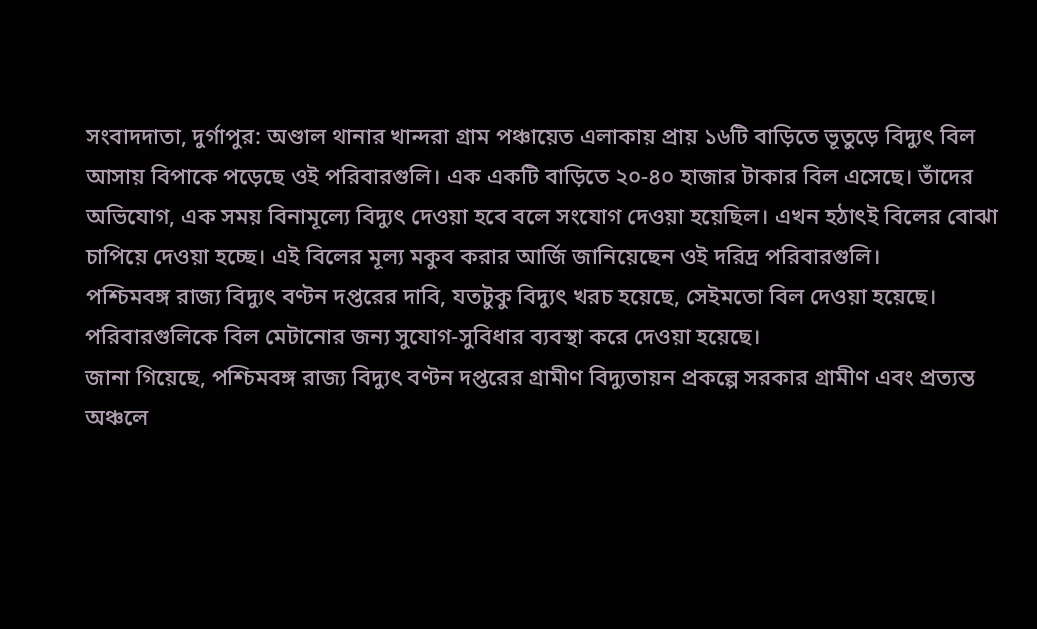সংবাদদাতা, দুর্গাপুর: অণ্ডাল থানার খান্দরা গ্রাম পঞ্চায়েত এলাকায় প্রায় ১৬টি বাড়িতে ভূতুড়ে বিদ্যুৎ বিল আসায় বিপাকে পড়েছে ওই পরিবারগুলি। এক একটি বাড়িতে ২০-৪০ হাজার টাকার বিল এসেছে। তাঁদের অভিযোগ, এক সময় বিনামূল্যে বিদ্যুৎ দেওয়া হবে বলে সংযোগ দেওয়া হয়েছিল। এখন হঠাৎই বিলের বোঝা চাপিয়ে দেওয়া হচ্ছে। এই বিলের মূল্য মকুব করার আর্জি জানিয়েছেন ওই দরিদ্র পরিবারগুলি।
পশ্চিমবঙ্গ রাজ্য বিদ্যুৎ বণ্টন দপ্তরের দাবি, যতটুকু বিদ্যুৎ খরচ হয়েছে, সেইমতো বিল দেওয়া হয়েছে। পরিবারগুলিকে বিল মেটানোর জন্য সুযোগ-সুবিধার ব্যবস্থা করে দেওয়া হয়েছে।
জানা গিয়েছে, পশ্চিমবঙ্গ রাজ্য বিদ্যুৎ বণ্টন দপ্তরের গ্রামীণ বিদ্যুতায়ন প্রকল্পে সরকার গ্রামীণ এবং প্রত্যন্ত অঞ্চলে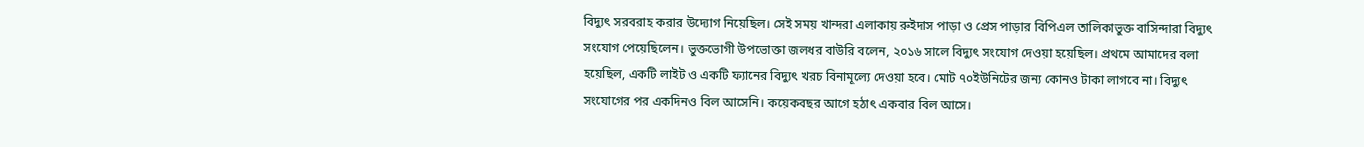বিদ্যুৎ সরবরাহ করার উদ্যোগ নিয়েছিল। সেই সময় খান্দরা এলাকায় রুইদাস পাড়া ও প্রেস পাড়ার বিপিএল তালিকাভুক্ত বাসিন্দারা বিদ্যুৎ সংযোগ পেয়েছিলেন। ভুক্তভোগী উপভোক্তা জলধর বাউরি বলেন, ২০১৬ সালে বিদ্যুৎ সংযোগ দেওয়া হয়েছিল। প্রথমে আমাদের বলা হয়েছিল, একটি লাইট ও একটি ফ্যানের বিদ্যুৎ খরচ বিনামূল্যে দেওয়া হবে। মোট ৭০ইউনিটের জন্য কোনও টাকা লাগবে না। বিদ্যুৎ সংযোগের পর একদিনও বিল আসেনি। কয়েকবছর আগে হঠাৎ একবার বিল আসে।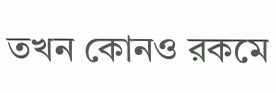তখন কোনও রকমে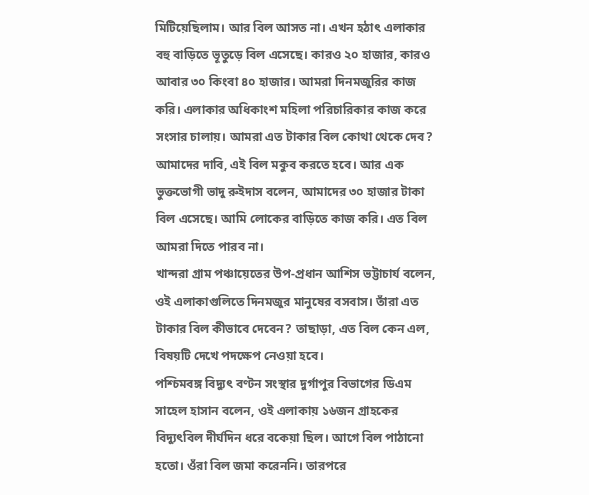মিটিয়েছিলাম। আর বিল আসত না। এখন হঠাৎ এলাকার বহু বাড়িতে ভূতুড়ে বিল এসেছে। কারও ২০ হাজার, কারও আবার ৩০ কিংবা ৪০ হাজার। আমরা দিনমজুরির কাজ করি। এলাকার অধিকাংশ মহিলা পরিচারিকার কাজ করে সংসার চালায়। আমরা এত টাকার বিল কোথা থেকে দেব? আমাদের দাবি, এই বিল মকুব করতে হবে। আর এক ভুক্তভোগী ভাদু রুইদাস বলেন, আমাদের ৩০ হাজার টাকা বিল এসেছে। আমি লোকের বাড়িতে কাজ করি। এত বিল আমরা দিতে পারব না।
খান্দরা গ্রাম পঞ্চায়েতের উপ-প্রধান আশিস ভট্টাচার্য বলেন, ওই এলাকাগুলিতে দিনমজুর মানুষের বসবাস। তাঁরা এত টাকার বিল কীভাবে দেবেন? তাছাড়া, এত বিল কেন এল, বিষয়টি দেখে পদক্ষেপ নেওয়া হবে।
পশ্চিমবঙ্গ বিদ্যুৎ বণ্টন সংস্থার দুর্গাপুর বিভাগের ডিএম সাহেল হাসান বলেন, ওই এলাকায় ১৬জন গ্রাহকের বিদ্যুৎবিল দীর্ঘদিন ধরে বকেয়া ছিল। আগে বিল পাঠানো হতো। ওঁরা বিল জমা করেননি। তারপরে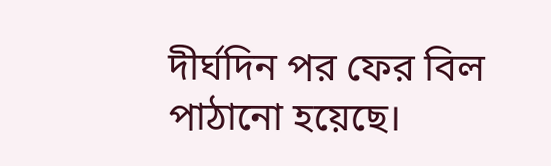দীর্ঘদিন পর ফের বিল পাঠানো হয়েছে।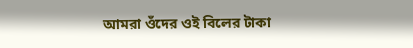আমরা ওঁদের ওই বিলের টাকা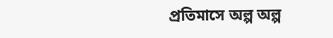প্রতিমাসে অল্প অল্প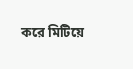করে মিটিয়ে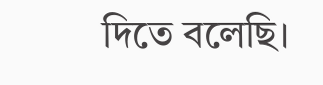দিতে বলেছি।